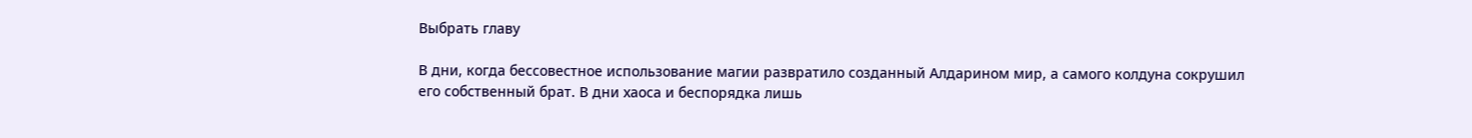Выбрать главу

В дни, когда бессовестное использование магии развратило созданный Алдарином мир, а самого колдуна сокрушил его собственный брат. В дни хаоса и беспорядка лишь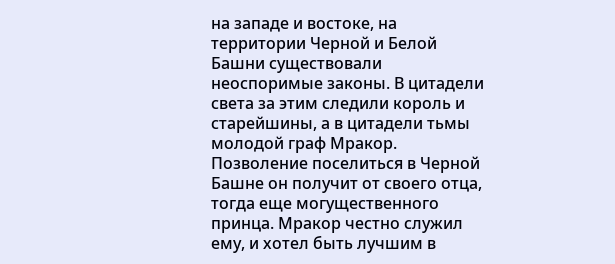на западе и востоке, на территории Черной и Белой Башни существовали неоспоримые законы. В цитадели света за этим следили король и старейшины, а в цитадели тьмы молодой граф Мракор. Позволение поселиться в Черной Башне он получит от своего отца, тогда еще могущественного принца. Мракор честно служил ему, и хотел быть лучшим в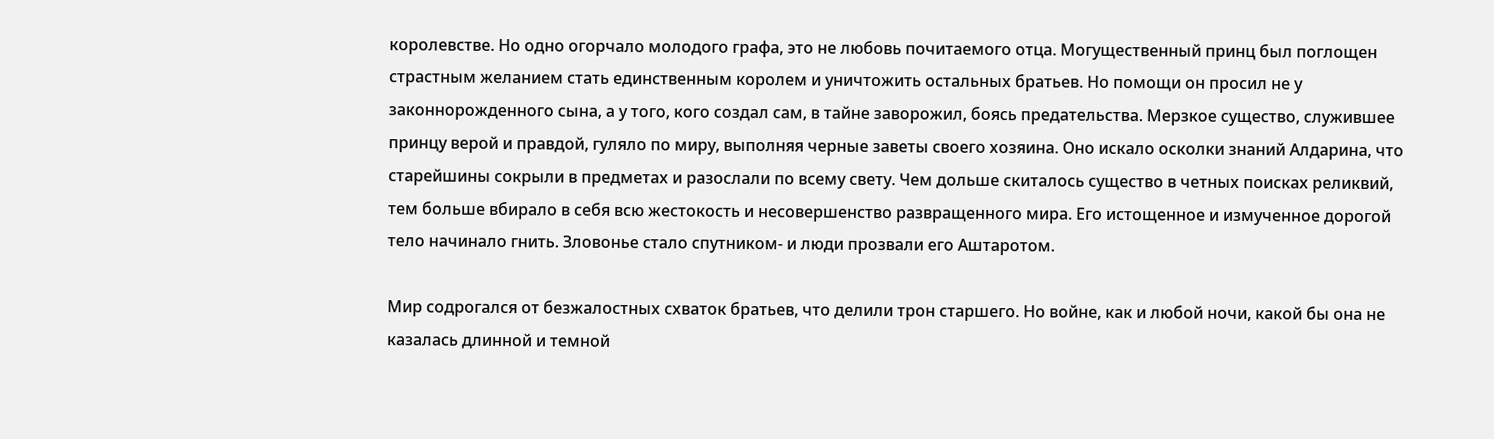королевстве. Но одно огорчало молодого графа, это не любовь почитаемого отца. Могущественный принц был поглощен страстным желанием стать единственным королем и уничтожить остальных братьев. Но помощи он просил не у законнорожденного сына, а у того, кого создал сам, в тайне заворожил, боясь предательства. Мерзкое существо, служившее принцу верой и правдой, гуляло по миру, выполняя черные заветы своего хозяина. Оно искало осколки знаний Алдарина, что старейшины сокрыли в предметах и разослали по всему свету. Чем дольше скиталось существо в четных поисках реликвий, тем больше вбирало в себя всю жестокость и несовершенство развращенного мира. Его истощенное и измученное дорогой тело начинало гнить. Зловонье стало спутником- и люди прозвали его Аштаротом.

Мир содрогался от безжалостных схваток братьев, что делили трон старшего. Но войне, как и любой ночи, какой бы она не казалась длинной и темной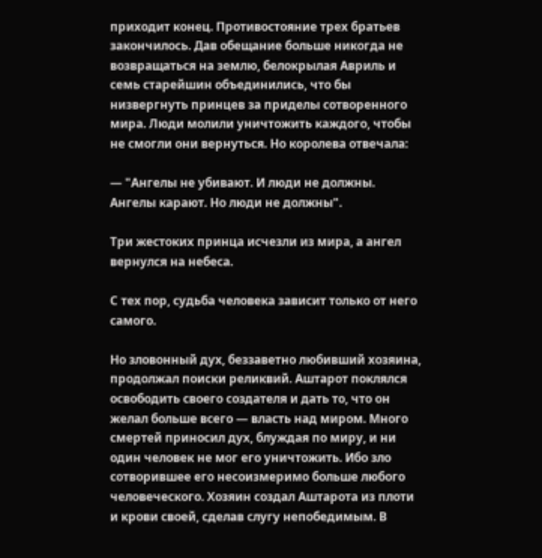приходит конец. Противостояние трех братьев закончилось. Дав обещание больше никогда не возвращаться на землю, белокрылая Авриль и семь старейшин объединились, что бы низвергнуть принцев за приделы сотворенного мира. Люди молили уничтожить каждого, чтобы не смогли они вернуться. Но королева отвечала:

— "Ангелы не убивают. И люди не должны. Ангелы карают. Но люди не должны".

Три жестоких принца исчезли из мира, а ангел вернулся на небеса.

С тех пор, судьба человека зависит только от него самого.

Но зловонный дух, беззаветно любивший хозяина, продолжал поиски реликвий. Аштарот поклялся освободить своего создателя и дать то, что он желал больше всего — власть над миром. Много смертей приносил дух, блуждая по миру, и ни один человек не мог его уничтожить. Ибо зло сотворившее его несоизмеримо больше любого человеческого. Хозяин создал Аштарота из плоти и крови своей, сделав слугу непобедимым. В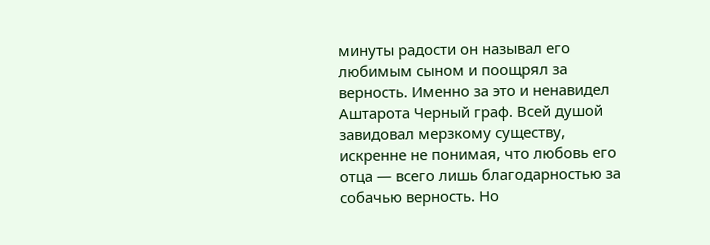минуты радости он называл его любимым сыном и поощрял за верность. Именно за это и ненавидел Аштарота Черный граф. Всей душой завидовал мерзкому существу, искренне не понимая, что любовь его отца — всего лишь благодарностью за собачью верность. Но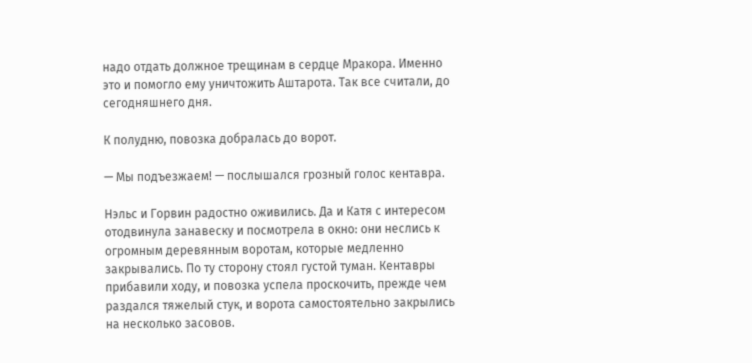надо отдать должное трещинам в сердце Мракора. Именно это и помогло ему уничтожить Аштарота. Так все считали, до сегодняшнего дня.

К полудню, повозка добралась до ворот.

— Мы подъезжаем! — послышался грозный голос кентавра.

Нэльс и Горвин радостно оживились. Да и Катя с интересом отодвинула занавеску и посмотрела в окно: они неслись к огромным деревянным воротам, которые медленно закрывались. По ту сторону стоял густой туман. Кентавры прибавили ходу, и повозка успела проскочить, прежде чем раздался тяжелый стук, и ворота самостоятельно закрылись на несколько засовов.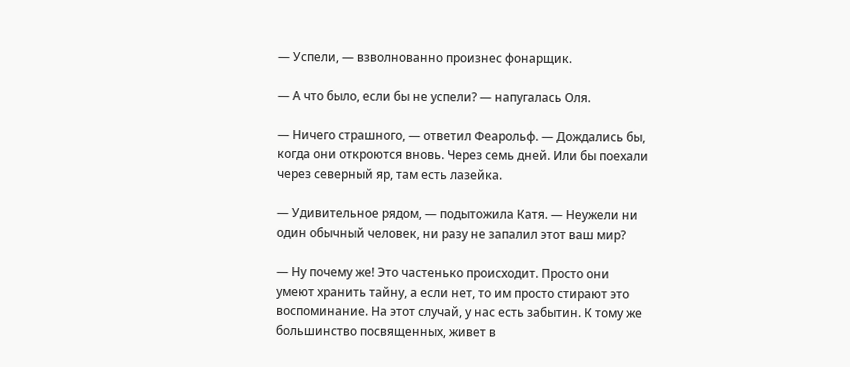— Успели, — взволнованно произнес фонарщик.

— А что было, если бы не успели? — напугалась Оля.

— Ничего страшного, — ответил Феарольф. — Дождались бы, когда они откроются вновь. Через семь дней. Или бы поехали через северный яр, там есть лазейка.

— Удивительное рядом, — подытожила Катя. — Неужели ни один обычный человек, ни разу не запалил этот ваш мир?

— Ну почему же! Это частенько происходит. Просто они умеют хранить тайну, а если нет, то им просто стирают это воспоминание. На этот случай, у нас есть забытин. К тому же большинство посвященных, живет в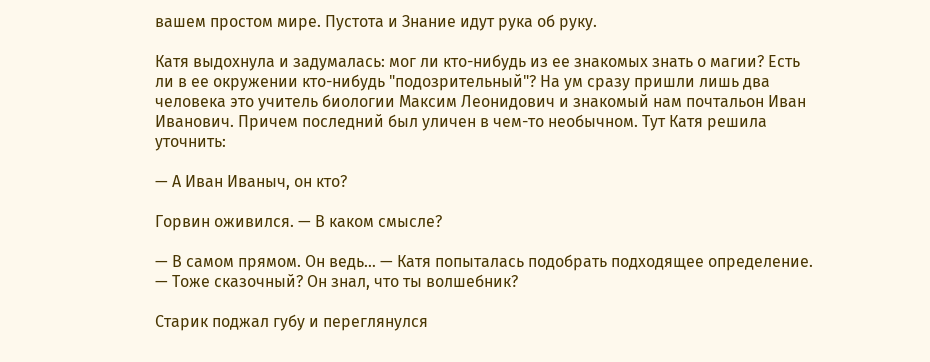вашем простом мире. Пустота и Знание идут рука об руку.

Катя выдохнула и задумалась: мог ли кто-нибудь из ее знакомых знать о магии? Есть ли в ее окружении кто-нибудь "подозрительный"? На ум сразу пришли лишь два человека это учитель биологии Максим Леонидович и знакомый нам почтальон Иван Иванович. Причем последний был уличен в чем-то необычном. Тут Катя решила уточнить:

— А Иван Иваныч, он кто?

Горвин оживился. — В каком смысле?

— В самом прямом. Он ведь… — Катя попыталась подобрать подходящее определение. — Тоже сказочный? Он знал, что ты волшебник?

Старик поджал губу и переглянулся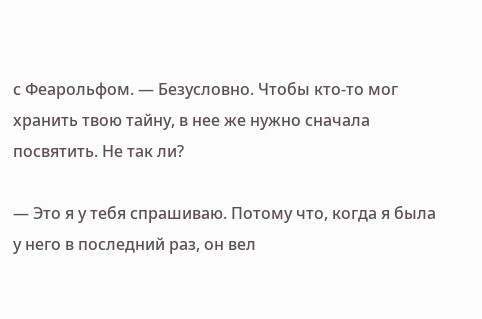с Феарольфом. — Безусловно. Чтобы кто-то мог хранить твою тайну, в нее же нужно сначала посвятить. Не так ли?

— Это я у тебя спрашиваю. Потому что, когда я была у него в последний раз, он вел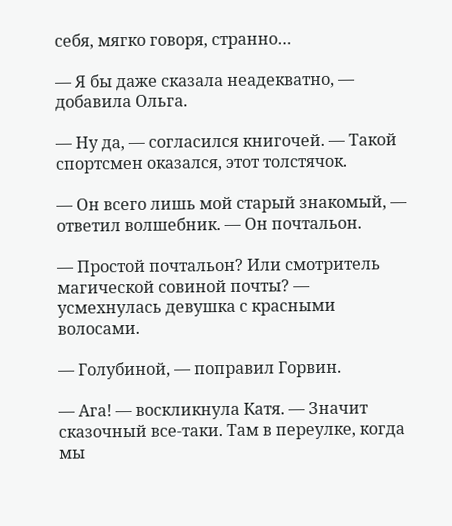себя, мягко говоря, странно…

— Я бы даже сказала неадекватно, — добавила Ольга.

— Ну да, — согласился книгочей. — Такой спортсмен оказался, этот толстячок.

— Он всего лишь мой старый знакомый, — ответил волшебник. — Он почтальон.

— Простой почтальон? Или смотритель магической совиной почты? — усмехнулась девушка с красными волосами.

— Голубиной, — поправил Горвин.

— Ага! — воскликнула Катя. — Значит сказочный все-таки. Там в переулке, когда мы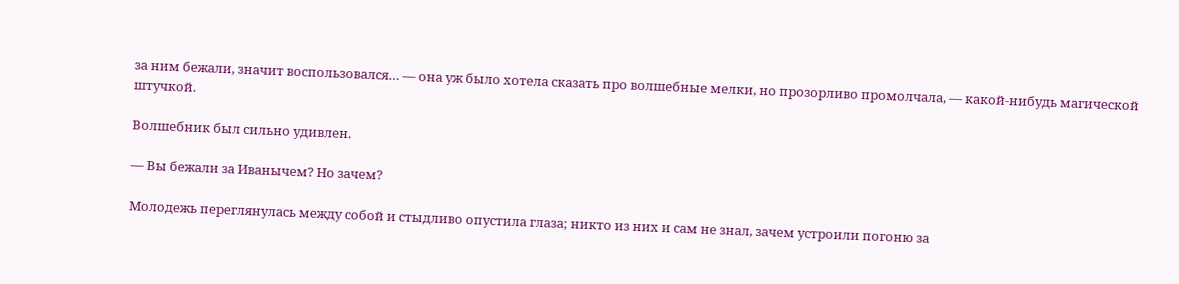за ним бежали, значит воспользовался… — она уж было хотела сказать про волшебные мелки, но прозорливо промолчала, — какой-нибудь магической штучкой.

Волшебник был сильно удивлен.

— Вы бежали за Иванычем? Но зачем?

Молодежь переглянулась между собой и стыдливо опустила глаза; никто из них и сам не знал, зачем устроили погоню за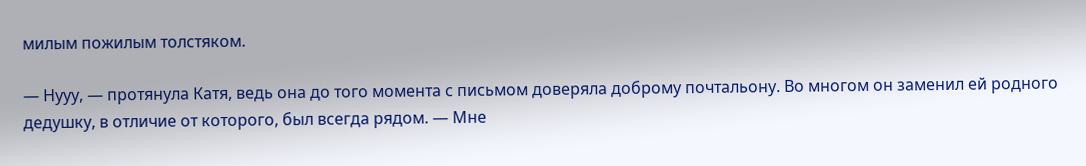милым пожилым толстяком.

— Нууу, — протянула Катя, ведь она до того момента с письмом доверяла доброму почтальону. Во многом он заменил ей родного дедушку, в отличие от которого, был всегда рядом. — Мне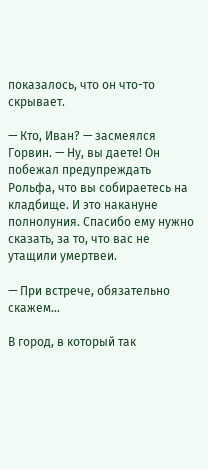показалось, что он что-то скрывает.

— Кто, Иван? — засмеялся Горвин. — Ну, вы даете! Он побежал предупреждать Рольфа, что вы собираетесь на кладбище. И это накануне полнолуния. Спасибо ему нужно сказать, за то, что вас не утащили умертвеи.

— При встрече, обязательно скажем…

В город, в который так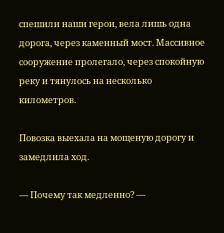спешили наши герои, вела лишь одна дорога, через каменный мост. Массивное сооружение пролегало, через спокойную реку и тянулось на несколько километров.

Повозка выехала на мощеную дорогу и замедлила ход.

— Почему так медленно? —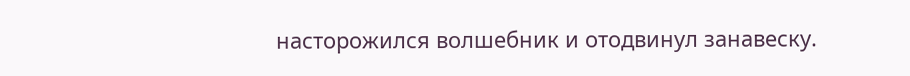насторожился волшебник и отодвинул занавеску.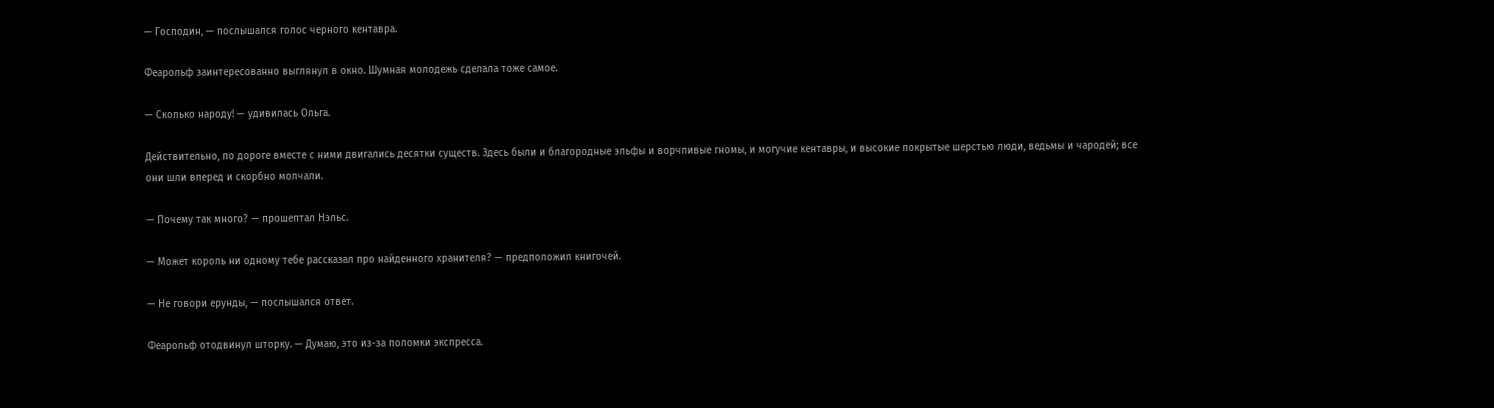— Господин, — послышался голос черного кентавра.

Феарольф заинтересованно выглянул в окно. Шумная молодежь сделала тоже самое.

— Сколько народу! — удивилась Ольга.

Действительно, по дороге вместе с ними двигались десятки существ. Здесь были и благородные эльфы и ворчливые гномы, и могучие кентавры, и высокие покрытые шерстью люди, ведьмы и чародей; все они шли вперед и скорбно молчали.

— Почему так много? — прошептал Нэльс.

— Может король ни одному тебе рассказал про найденного хранителя? — предположил книгочей.

— Не говори ерунды, — послышался ответ.

Феарольф отодвинул шторку. — Думаю, это из-за поломки экспресса.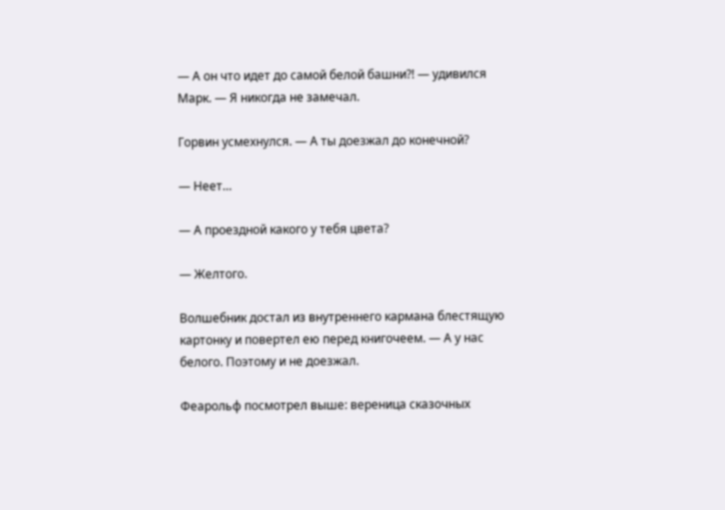— А он что идет до самой белой башни?! — удивился Марк. — Я никогда не замечал.

Горвин усмехнулся. — А ты доезжал до конечной?

— Неет…

— А проездной какого у тебя цвета?

— Желтого.

Волшебник достал из внутреннего кармана блестящую картонку и повертел ею перед книгочеем. — А у нас белого. Поэтому и не доезжал.

Феарольф посмотрел выше: вереница сказочных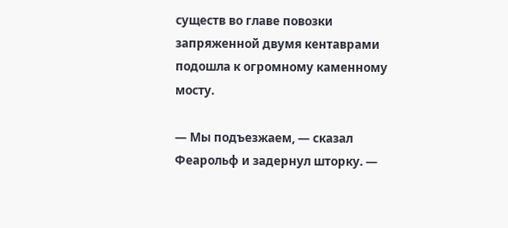существ во главе повозки запряженной двумя кентаврами подошла к огромному каменному мосту.

— Мы подъезжаем, — сказал Феарольф и задернул шторку. —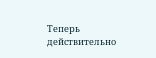Теперь действительно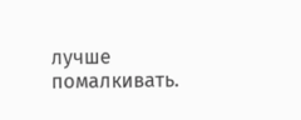лучше помалкивать.